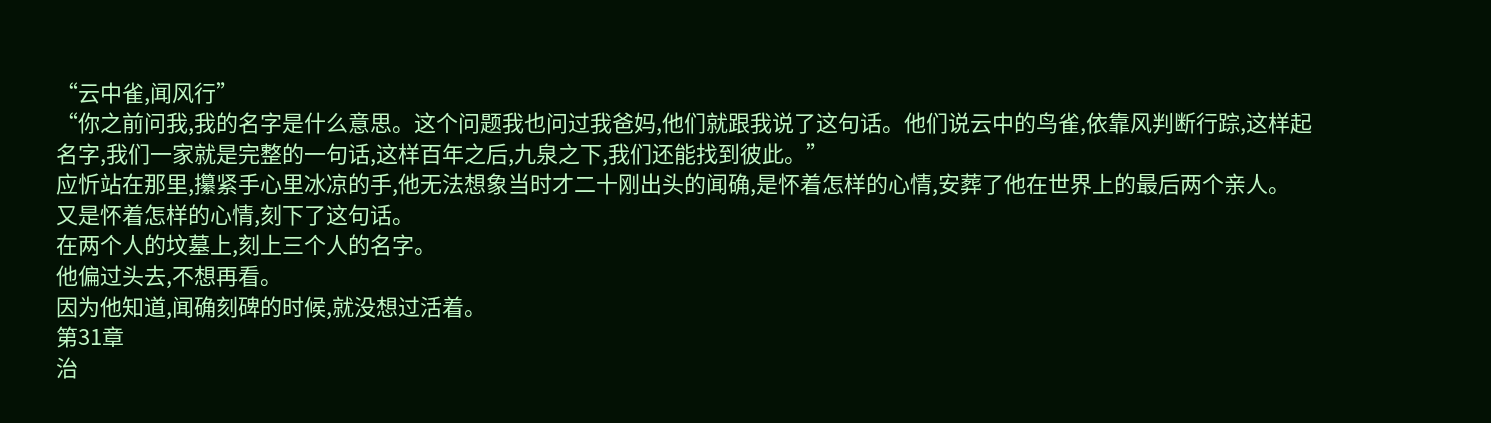“云中雀,闻风行”
“你之前问我,我的名字是什么意思。这个问题我也问过我爸妈,他们就跟我说了这句话。他们说云中的鸟雀,依靠风判断行踪,这样起名字,我们一家就是完整的一句话,这样百年之后,九泉之下,我们还能找到彼此。”
应忻站在那里,攥紧手心里冰凉的手,他无法想象当时才二十刚出头的闻确,是怀着怎样的心情,安葬了他在世界上的最后两个亲人。
又是怀着怎样的心情,刻下了这句话。
在两个人的坟墓上,刻上三个人的名字。
他偏过头去,不想再看。
因为他知道,闻确刻碑的时候,就没想过活着。
第31章
治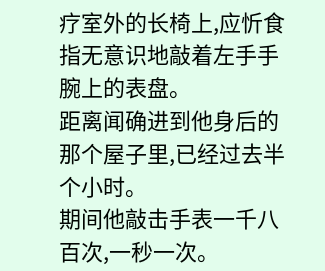疗室外的长椅上,应忻食指无意识地敲着左手手腕上的表盘。
距离闻确进到他身后的那个屋子里,已经过去半个小时。
期间他敲击手表一千八百次,一秒一次。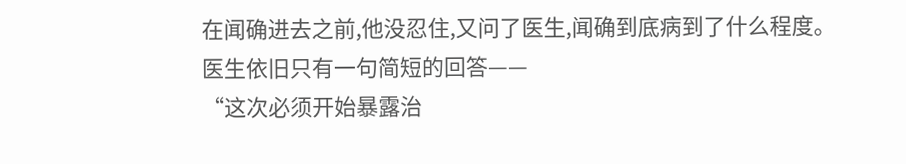在闻确进去之前,他没忍住,又问了医生,闻确到底病到了什么程度。
医生依旧只有一句简短的回答——
“这次必须开始暴露治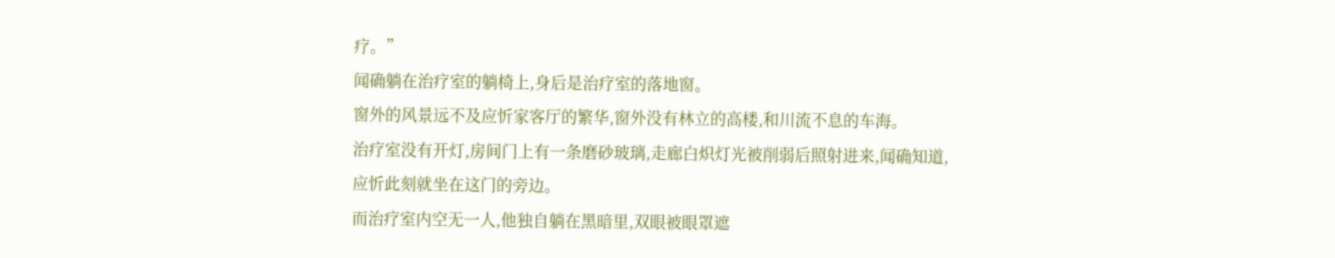疗。”
闻确躺在治疗室的躺椅上,身后是治疗室的落地窗。
窗外的风景远不及应忻家客厅的繁华,窗外没有林立的高楼,和川流不息的车海。
治疗室没有开灯,房间门上有一条磨砂玻璃,走廊白炽灯光被削弱后照射进来,闻确知道,应忻此刻就坐在这门的旁边。
而治疗室内空无一人,他独自躺在黑暗里,双眼被眼罩遮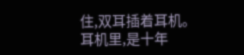住,双耳插着耳机。
耳机里,是十年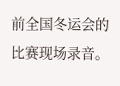前全国冬运会的比赛现场录音。